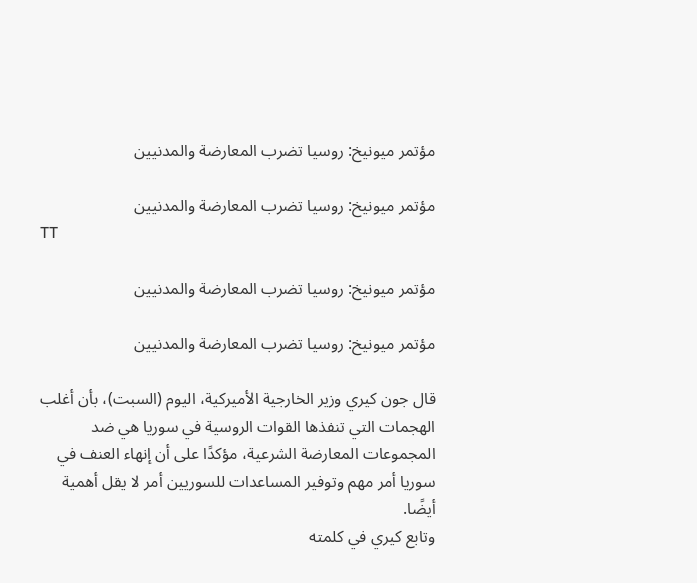مؤتمر ميونيخ: روسيا تضرب المعارضة والمدنيين

مؤتمر ميونيخ: روسيا تضرب المعارضة والمدنيين
TT

مؤتمر ميونيخ: روسيا تضرب المعارضة والمدنيين

مؤتمر ميونيخ: روسيا تضرب المعارضة والمدنيين

قال جون كيري وزير الخارجية الأميركية، اليوم (السبت)، بأن أغلب الهجمات التي تنفذها القوات الروسية في سوريا هي ضد المجموعات المعارضة الشرعية، مؤكدًا على أن إنهاء العنف في سوريا أمر مهم وتوفير المساعدات للسوريين أمر لا يقل أهمية أيضًا.
وتابع كيري في كلمته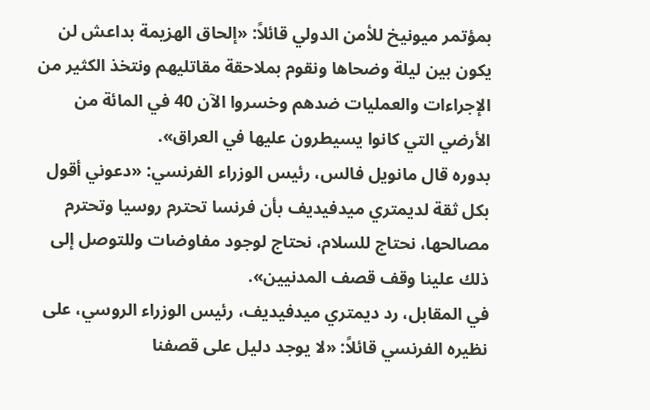بمؤتمر ميونيخ للأمن الدولي قائلاً: «إلحاق الهزيمة بداعش لن يكون بين ليلة وضحاها ونقوم بملاحقة مقاتليهم ونتخذ الكثير من الإجراءات والعمليات ضدهم وخسروا الآن 40 في المائة من الأرضي التي كانوا يسيطرون عليها في العراق».
بدوره قال مانويل فالس، رئيس الوزراء الفرنسي: «دعوني أقول بكل ثقة لديمتري ميدفيديف بأن فرنسا تحترم روسيا وتحترم مصالحها، نحتاج للسلام، نحتاج لوجود مفاوضات وللتوصل إلى ذلك علينا وقف قصف المدنيين».
في المقابل، رد ديمتري ميدفيديف، رئيس الوزراء الروسي، على نظيره الفرنسي قائلاً: «لا يوجد دليل على قصفنا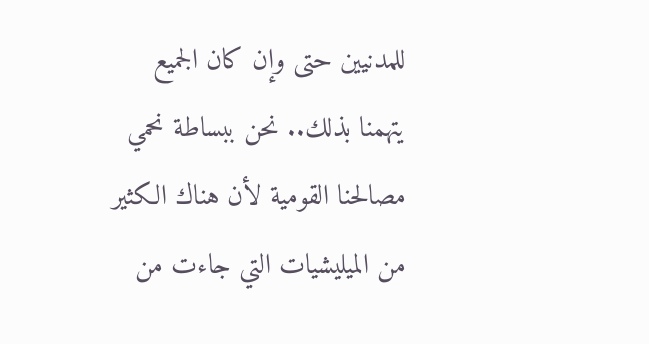للمدنيين حتى وإن كان الجميع يتهمنا بذلك.. نحن ببساطة نحمي مصالحنا القومية لأن هناك الكثير من الميليشيات التي جاءت من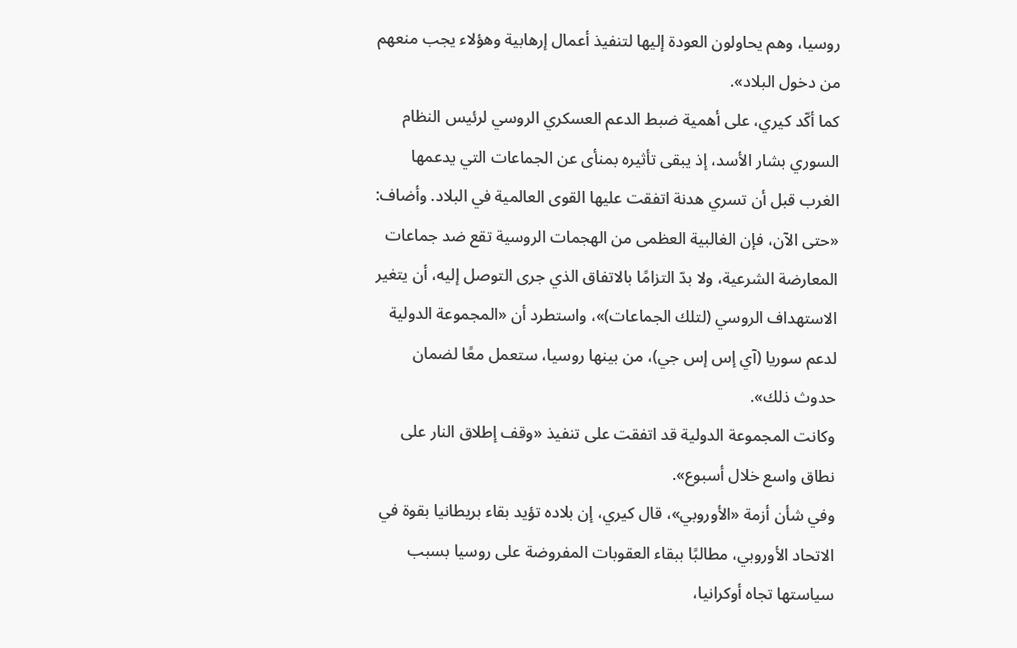روسيا، وهم يحاولون العودة إليها لتنفيذ أعمال إرهابية وهؤلاء يجب منعهم من دخول البلاد».
كما أكّد كيري، على أهمية ضبط الدعم العسكري الروسي لرئيس النظام السوري بشار الأسد، إذ يبقى تأثيره بمنأى عن الجماعات التي يدعمها الغرب قبل أن تسري هدنة اتفقت عليها القوى العالمية في البلاد. وأضاف: «حتى الآن، فإن الغالبية العظمى من الهجمات الروسية تقع ضد جماعات المعارضة الشرعية، ولا بدّ التزامًا بالاتفاق الذي جرى التوصل إليه، أن يتغير الاستهداف الروسي (لتلك الجماعات)»، واستطرد أن «المجموعة الدولية لدعم سوريا (آي إس إس جي)، من بينها روسيا، ستعمل معًا لضمان حدوث ذلك».
وكانت المجموعة الدولية قد اتفقت على تنفيذ «وقف إطلاق النار على نطاق واسع خلال أسبوع».
وفي شأن أزمة «الأوروبي»، قال كيري، إن بلاده تؤيد بقاء بريطانيا بقوة في الاتحاد الأوروبي، مطالبًا ببقاء العقوبات المفروضة على روسيا بسبب سياستها تجاه أوكرانيا،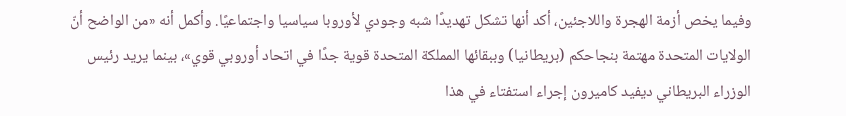وفيما يخص أزمة الهجرة واللاجئين، أكد أنها تشكل تهديدًا شبه وجودي لأوروبا سياسيا واجتماعيًا. وأكمل أنه «من الواضح أنّ الولايات المتحدة مهتمة بنجاحكم (بريطانيا) وببقائها المملكة المتحدة قوية جدًا في اتحاد أوروبي قوي»، بينما يريد رئيس الوزراء البريطاني ديفيد كاميرون إجراء استفتاء في هذا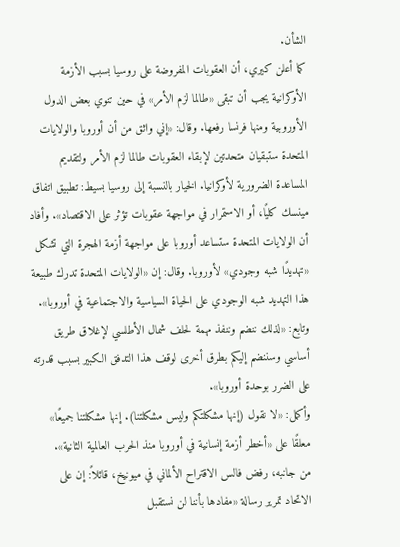الشأن.
كما أعلن كيري، أن العقوبات المفروضة على روسيا بسبب الأزمة الأوكرانية يجب أن تبقى «طالما لزم الأمر» في حين تنوي بعض الدول الأوروبية ومنها فرنسا رفعها. وقال: «إني واثق من أن أوروبا والولايات المتحدة ستبقيان متحدتين لإبقاء العقوبات طالما لزم الأمر ولتقديم المساعدة الضرورية لأوكرانيا. الخيار بالنسبة إلى روسيا بسيط: تطبيق اتفاق مينسك كليًا، أو الاستمرار في مواجهة عقوبات تؤثر على الاقتصاد». وأفاد أن الولايات المتحدة ستساعد أوروبا على مواجهة أزمة الهجرة التي تشكل «تهديدًا شبه وجودي» لأوروبا. وقال: إن «الولايات المتحدة تدرك طبيعة هذا التهديد شبه الوجودي على الحياة السياسية والاجتماعية في أوروبا». وتابع: «لذلك ننضم وننفذ مهمة لحلف شمال الأطلسي لإغلاق طريق أساسي وسننضم إليكم بطرق أخرى لوقف هذا التدفق الكبير بسبب قدرته على الضرر بوحدة أوروبا».
وأكمل: «لا نقول (إنها مشكلتكم وليس مشكلتنا). إنها مشكلتنا جميعًا» معلقًا على «أخطر أزمة إنسانية في أوروبا منذ الحرب العالمية الثانية».
من جانبه، رفض فالس الاقتراح الألماني في ميونيخ، قائلاً: إن على الاتحاد تمرير رسالة «مفادها بأننا لن نستقبل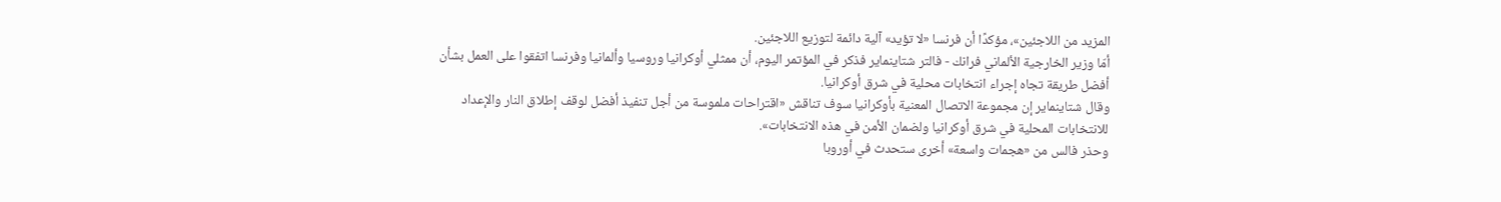المزيد من اللاجئين»، مؤكدًا أن فرنسا «لا تؤيد» آلية دائمة لتوزيع اللاجئين.
أمّا وزير الخارجية الألماني فرانك - فالتر شتاينماير فذكر في المؤتمر اليوم، أن ممثلي أوكرانيا وروسيا وألمانيا وفرنسا اتفقوا على العمل بشأن أفضل طريقة تجاه إجراء انتخابات محلية في شرق أوكرانيا.
وقال شتاينماير إن مجموعة الاتصال المعنية بأوكرانيا سوف تناقش «اقتراحات ملموسة من أجل تنفيذ أفضل لوقف إطلاق النار والإعداد للانتخابات المحلية في شرق أوكرانيا ولضمان الأمن في هذه الانتخابات».
وحذر فالس من «هجمات واسعة» أخرى ستحدث في أوروبا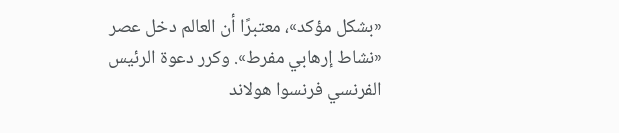«بشكل مؤكد»، معتبرًا أن العالم دخل عصر «نشاط إرهابي مفرط». وكرر دعوة الرئيس الفرنسي فرنسوا هولاند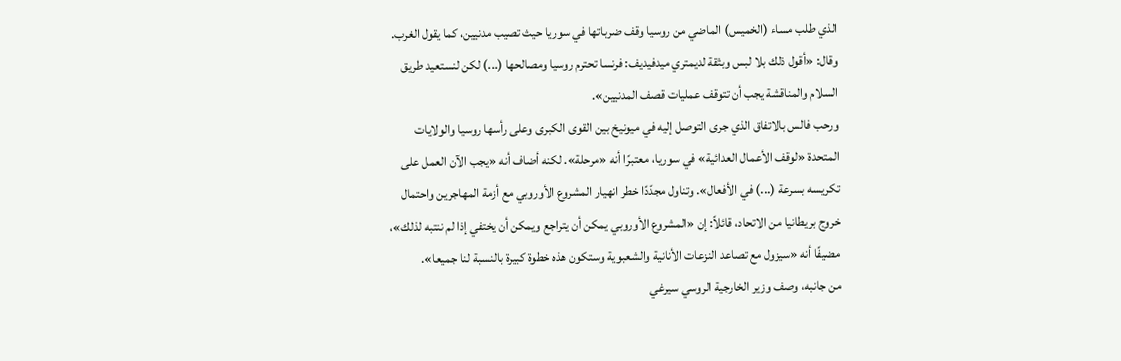الذي طلب مساء (الخميس) الماضي من روسيا وقف ضرباتها في سوريا حيث تصيب مدنيين، كما يقول الغرب. وقال: «أقول ذلك بلا لبس وبثقة لديمتري ميدفيديف: فرنسا تحترم روسيا ومصالحها (...) لكن لنستعيد طريق السلام والمناقشة يجب أن تتوقف عمليات قصف المدنيين».
ورحب فالس بالاتفاق الذي جرى التوصل إليه في ميونيخ بين القوى الكبرى وعلى رأسها روسيا والولايات المتحدة «لوقف الأعمال العدائية» في سوريا، معتبرًا أنه «مرحلة». لكنه أضاف أنه «يجب الآن العمل على تكريسه بسرعة (...) في الأفعال». وتناول مجدّدًا خطر انهيار المشروع الأوروبي مع أزمة المهاجرين واحتمال خروج بريطانيا من الاتحاد، قائلاً: إن «المشروع الأوروبي يمكن أن يتراجع ويمكن أن يختفي إذا لم ننتبه لذلك»، مضيفًا أنه «سيزول مع تصاعد النزعات الأنانية والشعبوية وستكون هذه خطوة كبيرة بالنسبة لنا جميعا».
من جانبه، وصف وزير الخارجية الروسي سيرغي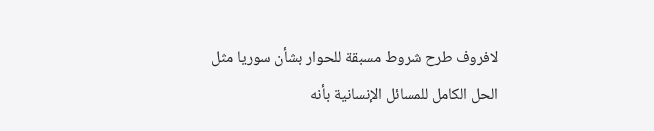لافروف طرح شروط مسبقة للحوار بشأن سوريا مثل الحل الكامل للمسائل الإنسانية بأنه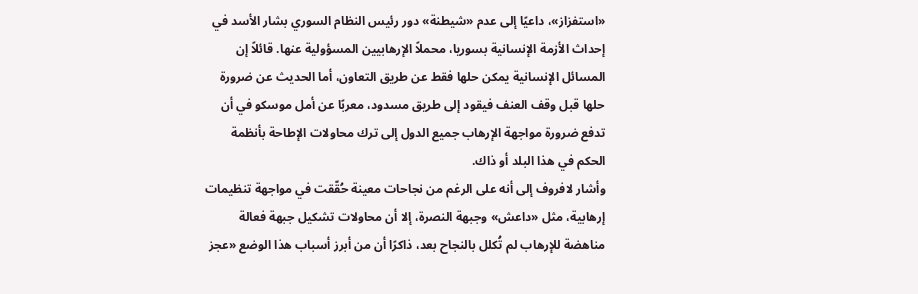«استفزاز»، داعيًا إلى عدم «شيطنة» دور رئيس النظام السوري بشار الأسد في إحداث الأزمة الإنسانية بسوريا، محملاً الإرهابيين المسؤولية عنها. قائلاً إن المسائل الإنسانية يمكن حلها فقط عن طريق التعاون، أما الحديث عن ضرورة حلها قبل وقف العنف فيقود إلى طريق مسدود، معربًا عن أمل موسكو في أن تدفع ضرورة مواجهة الإرهاب جميع الدول إلى ترك محاولات الإطاحة بأنظمة الحكم في هذا البلد أو ذاك.
وأشار لافروف إلى أنه على الرغم من نجاحات معينة حُقّقت في مواجهة تنظيمات إرهابية، مثل «داعش» وجبهة النصرة، إلا أن محاولات تشكيل جبهة فعالة مناهضة للإرهاب لم تُكلل بالنجاح بعد، ذاكرًا أن من أبرز أسباب هذا الوضع «عجز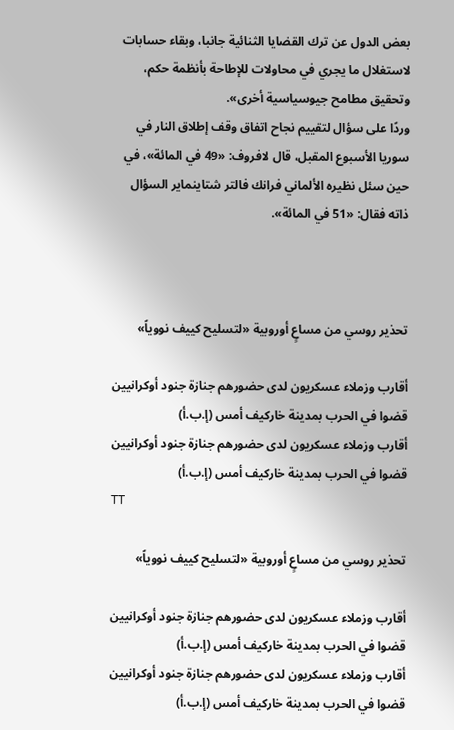بعض الدول عن ترك القضايا الثنائية جانبا، وبقاء حسابات لاستغلال ما يجري في محاولات للإطاحة بأنظمة حكم، وتحقيق مطامح جيوسياسية أخرى».
وردًا على سؤال لتقييم نجاح اتفاق وقف إطلاق النار في سوريا الأسبوع المقبل، قال لافروف: «49 في المائة»، في حين سئل نظيره الألماني فرانك فالتر شتاينماير السؤال ذاته فقال: «51 في المائة».



تحذير روسي من مساعٍ أوروبية «لتسليح كييف نووياً»

أقارب وزملاء عسكريون لدى حضورهم جنازة جنود أوكرانيين قضوا في الحرب بمدينة خاركيف أمس (إ.ب.أ)
أقارب وزملاء عسكريون لدى حضورهم جنازة جنود أوكرانيين قضوا في الحرب بمدينة خاركيف أمس (إ.ب.أ)
TT

تحذير روسي من مساعٍ أوروبية «لتسليح كييف نووياً»

أقارب وزملاء عسكريون لدى حضورهم جنازة جنود أوكرانيين قضوا في الحرب بمدينة خاركيف أمس (إ.ب.أ)
أقارب وزملاء عسكريون لدى حضورهم جنازة جنود أوكرانيين قضوا في الحرب بمدينة خاركيف أمس (إ.ب.أ)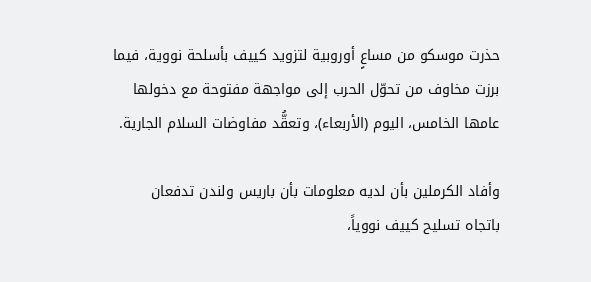حذرت موسكو من مساعٍ أوروبية لتزويد كييف بأسلحة نووية، فيما برزت مخاوف من تحوّل الحرب إلى مواجهة مفتوحة مع دخولها عامها الخامس، اليوم (الأربعاء)، وتعقُّد مفاوضات السلام الجارية.

وأفاد الكرملين بأن لديه معلومات بأن باريس ولندن تدفعان باتجاه تسليح كييف نووياً،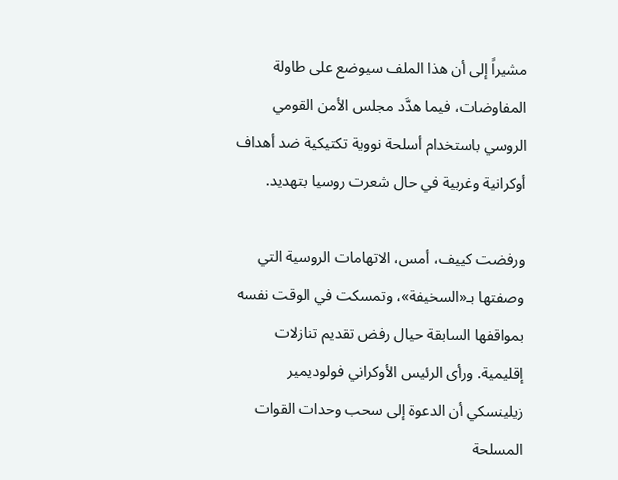مشيراً إلى أن هذا الملف سيوضع على طاولة المفاوضات، فيما هدَّد مجلس الأمن القومي الروسي باستخدام أسلحة نووية تكتيكية ضد أهداف أوكرانية وغربية في حال شعرت روسيا بتهديد.

ورفضت كييف، أمس، الاتهامات الروسية التي وصفتها بـ«السخيفة»، وتمسكت في الوقت نفسه بمواقفها السابقة حيال رفض تقديم تنازلات إقليمية. ورأى الرئيس الأوكراني فولوديمير زيلينسكي أن الدعوة إلى سحب وحدات القوات المسلحة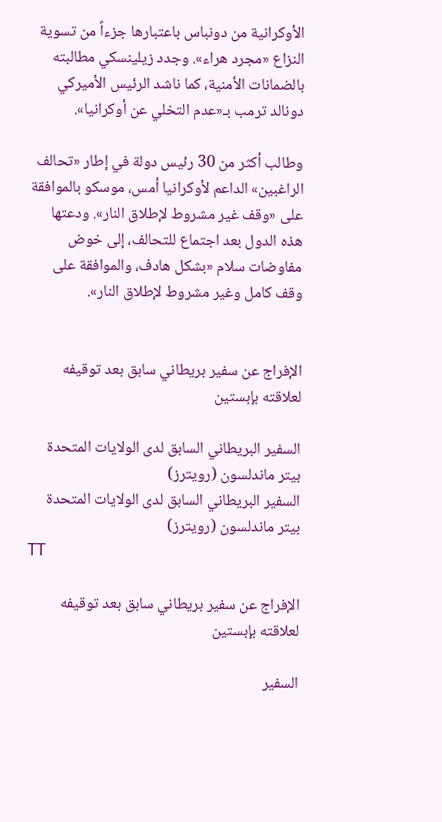الأوكرانية من دونباس باعتبارها جزءاً من تسوية النزاع «مجرد هراء». وجدد زيلينسكي مطالبته بالضمانات الأمنية، كما ناشد الرئيس الأميركي دونالد ترمب بـ«عدم التخلي عن أوكرانيا».

وطالب أكثر من 30 رئيس دولة في إطار «تحالف الراغبين» الداعم لأوكرانيا أمس، موسكو بالموافقة على «وقف غير مشروط لإطلاق النار». ودعتها هذه الدول بعد اجتماع للتحالف، إلى خوض مفاوضات سلام «بشكل هادف، والموافقة على وقف كامل وغير مشروط لإطلاق النار».


الإفراج عن سفير بريطاني سابق بعد توقيفه لعلاقته بإبستين

السفير البريطاني السابق لدى الولايات المتحدة بيتر ماندلسون (رويترز)
السفير البريطاني السابق لدى الولايات المتحدة بيتر ماندلسون (رويترز)
TT

الإفراج عن سفير بريطاني سابق بعد توقيفه لعلاقته بإبستين

السفير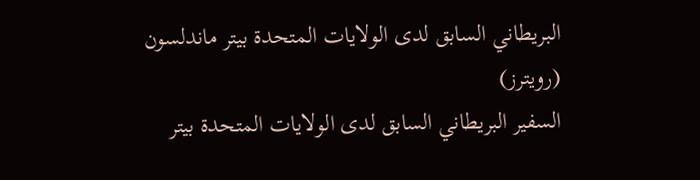البريطاني السابق لدى الولايات المتحدة بيتر ماندلسون (رويترز)
السفير البريطاني السابق لدى الولايات المتحدة بيتر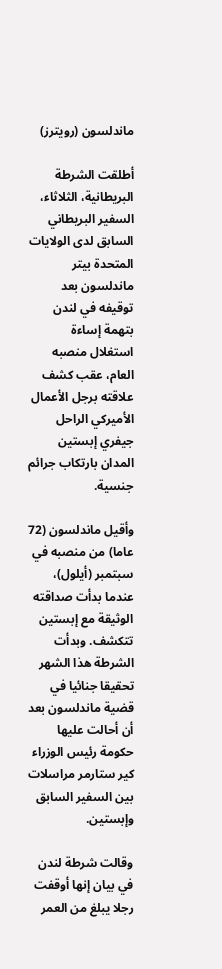ماندلسون (رويترز)

أطلقت الشرطة البريطانية، الثلاثاء، السفير البريطاني السابق لدى الولايات المتحدة بيتر ماندلسون بعد توقيفه في لندن بتهمة إساءة استغلال منصبه العام، عقب كشف علاقته برجل الأعمال الأميركي الراحل جيفري إبستين المدان بارتكاب جرائم جنسية.

وأقيل ماندلسون (72 عاما) من منصبه في سبتمبر (أيلول)، عندما بدأت صداقته الوثيقة مع إبستين تتكشف. وبدأت الشرطة هذا الشهر تحقيقا جنائيا في قضية ماندلسون بعد أن أحالت عليها حكومة رئيس الوزراء كير ستارمر مراسلات بين السفير السابق وإبستين.

وقالت شرطة لندن في بيان إنها أوقفت رجلا يبلغ من العمر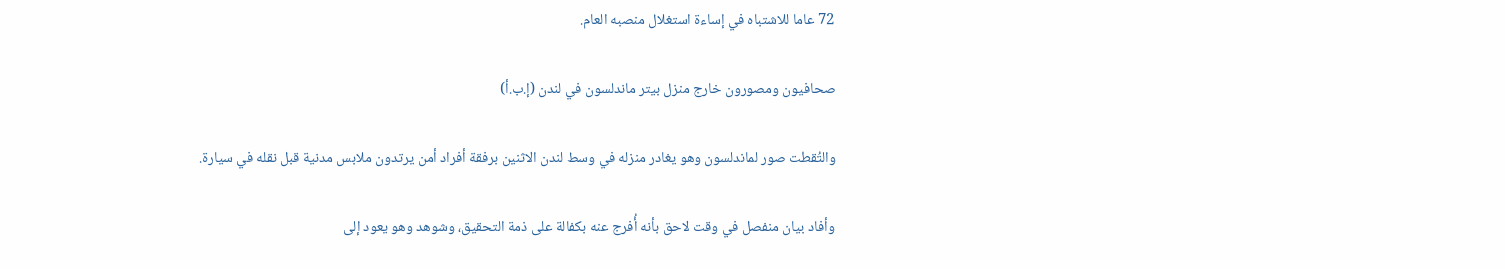72 عاما للاشتباه في إساءة ‌استغلال منصبه ‌العام.

صحافيون ومصورون خارج منزل بيتر ماندلسون في لندن (إ.ب.أ)

والتُقطت صور لماندلسون وهو يغادر منزله في ‌وسط لندن الاثنين برفقة أفراد أمن يرتدون ملابس مدنية قبل نقله في سيارة.

وأفاد بيان منفصل في وقت لاحق بأنه أُفرج عنه بكفالة على ذمة التحقيق، وشوهد وهو يعود إلى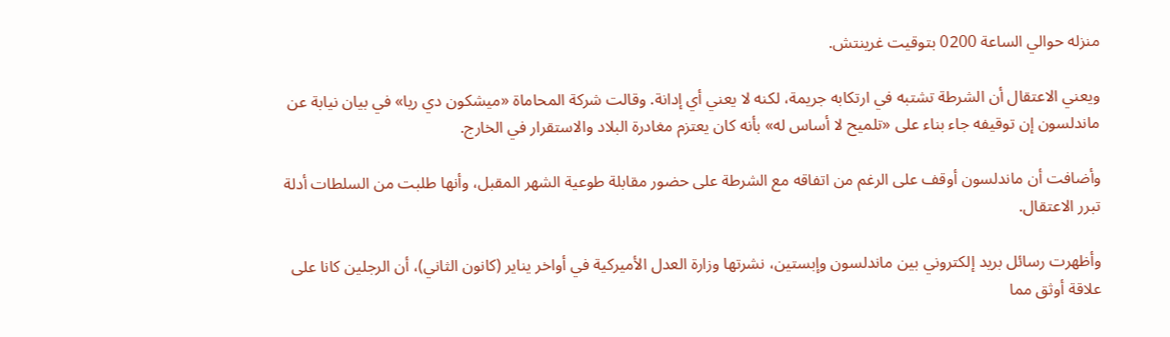منزله حوالي الساعة 0200 بتوقيت غرينتش.

ويعني الاعتقال أن الشرطة تشتبه في ارتكابه جريمة، لكنه لا يعني أي إدانة. وقالت شركة المحاماة «ميشكون دي ريا» في بيان نيابة عن ماندلسون إن توقيفه جاء ‌بناء على «تلميح لا أساس له» بأنه ‌كان يعتزم مغادرة البلاد والاستقرار في الخارج.

وأضافت أن ماندلسون أوقف على الرغم من اتفاقه مع الشرطة على حضور مقابلة طوعية ‌الشهر المقبل، وأنها طلبت من السلطات أدلة تبرر الاعتقال.

وأظهرت رسائل بريد إلكتروني بين ماندلسون وإبستين، نشرتها وزارة العدل الأميركية في أواخر يناير (كانون الثاني)، أن الرجلين كانا على علاقة ‌أوثق مما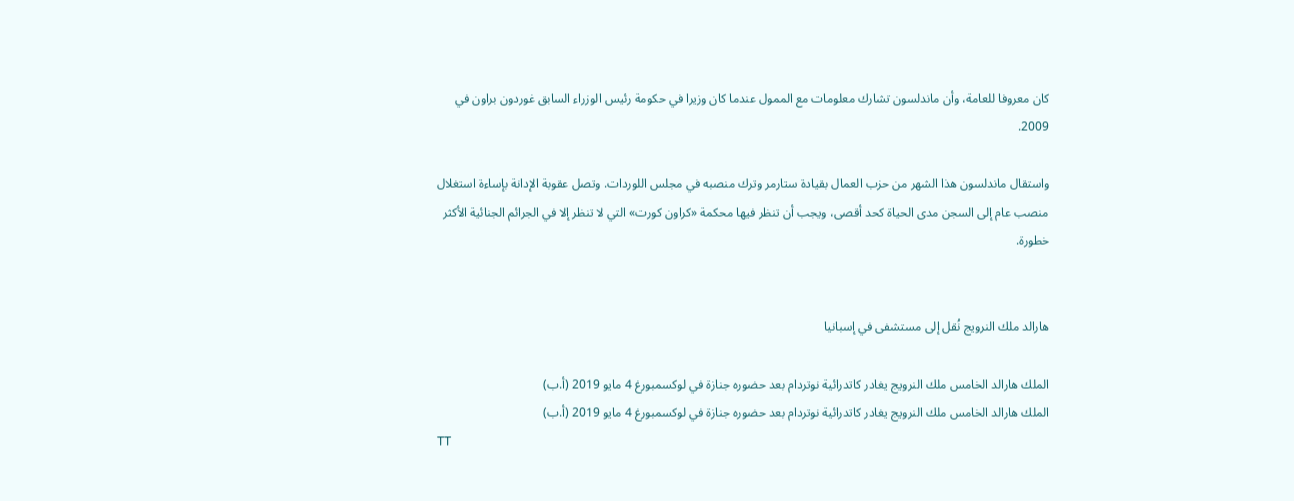كان معروفا للعامة، وأن ماندلسون تشارك معلومات مع الممول عندما كان وزيرا في حكومة رئيس الوزراء السابق غوردون براون في 2009.

واستقال ماندلسون هذا الشهر من حزب العمال بقيادة ستارمر وترك منصبه في مجلس اللوردات. وتصل عقوبة الإدانة بإساءة استغلال منصب عام إلى السجن مدى الحياة كحد أقصى، ويجب أن تنظر فيها محكمة «كراون كورت» التي لا تنظر إلا في الجرائم الجنائية الأكثر خطورة.


هارالد ملك النرويج نُقل إلى مستشفى في إسبانيا

الملك هارالد الخامس ملك النرويج يغادر كاتدرائية نوتردام بعد حضوره جنازة في لوكسمبورغ 4 مايو 2019 (أ.ب)
الملك هارالد الخامس ملك النرويج يغادر كاتدرائية نوتردام بعد حضوره جنازة في لوكسمبورغ 4 مايو 2019 (أ.ب)
TT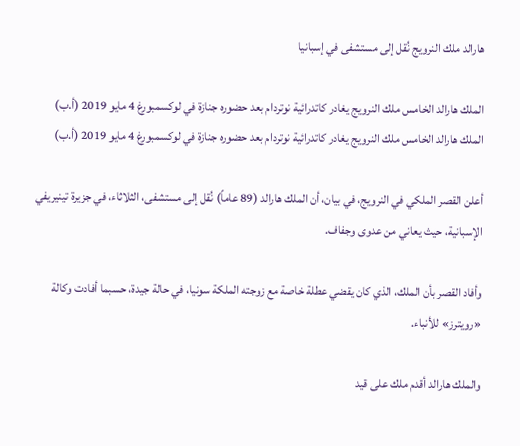هارالد ملك النرويج نُقل إلى مستشفى في إسبانيا

الملك هارالد الخامس ملك النرويج يغادر كاتدرائية نوتردام بعد حضوره جنازة في لوكسمبورغ 4 مايو 2019 (أ.ب)
الملك هارالد الخامس ملك النرويج يغادر كاتدرائية نوتردام بعد حضوره جنازة في لوكسمبورغ 4 مايو 2019 (أ.ب)

أعلن القصر الملكي في النرويج، في بيان، أن الملك هارالد (89 عاماً) نُقل إلى مستشفى، الثلاثاء، في جزيرة تينيريفي الإسبانية، حيث يعاني من عدوى وجفاف.

وأفاد القصر بأن الملك، الذي كان يقضي عطلة خاصة مع زوجته الملكة سونيا، في حالة جيدة، حسبما أفادت وكالة «رويترز» للأنباء.

والملك هارالد أقدم ملك على قيد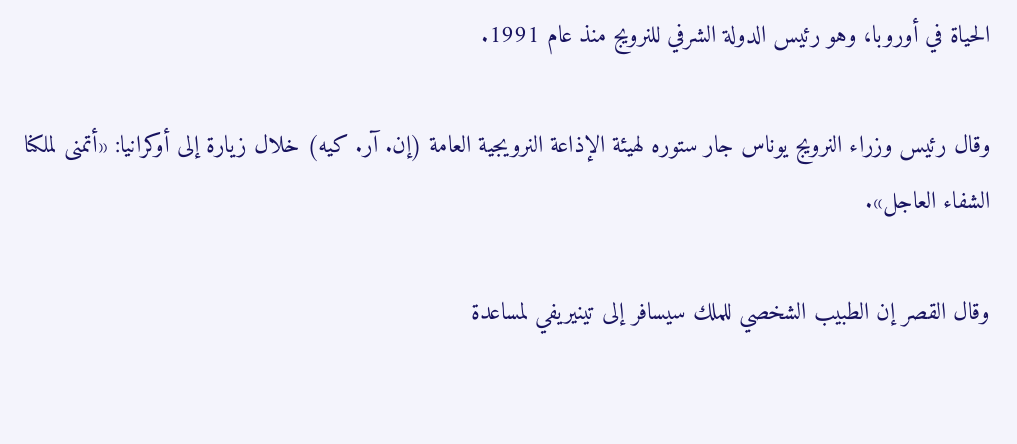الحياة في أوروبا، وهو رئيس الدولة الشرفي للنرويج منذ عام 1991.

وقال رئيس وزراء النرويج ‌يوناس جار ستوره ‌لهيئة الإذاعة النرويجية العامة (إن. آر. كيه) خلال زيارة إلى أوكرانيا: «أتمنى لملكنا الشفاء العاجل».

وقال القصر إن الطبيب ‌الشخصي للملك سيسافر إلى تينيريفي لمساعدة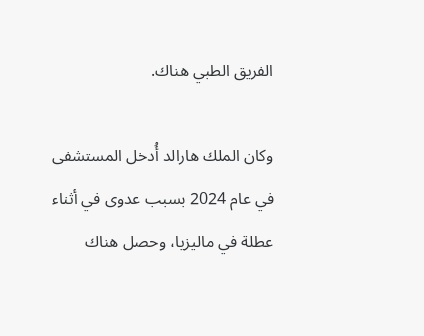الفريق الطبي هناك.

وكان الملك هارالد أُدخل المستشفى في عام 2024 بسبب عدوى في أثناء عطلة في ماليزيا، وحصل هناك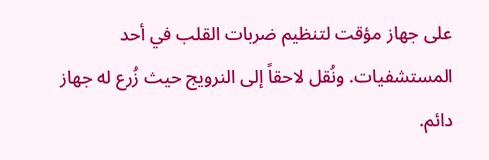على جهاز مؤقت لتنظيم ضربات القلب في أحد المستشفيات. ونُقل لاحقاً إلى النرويج حيث زُرع له جهاز دائم.